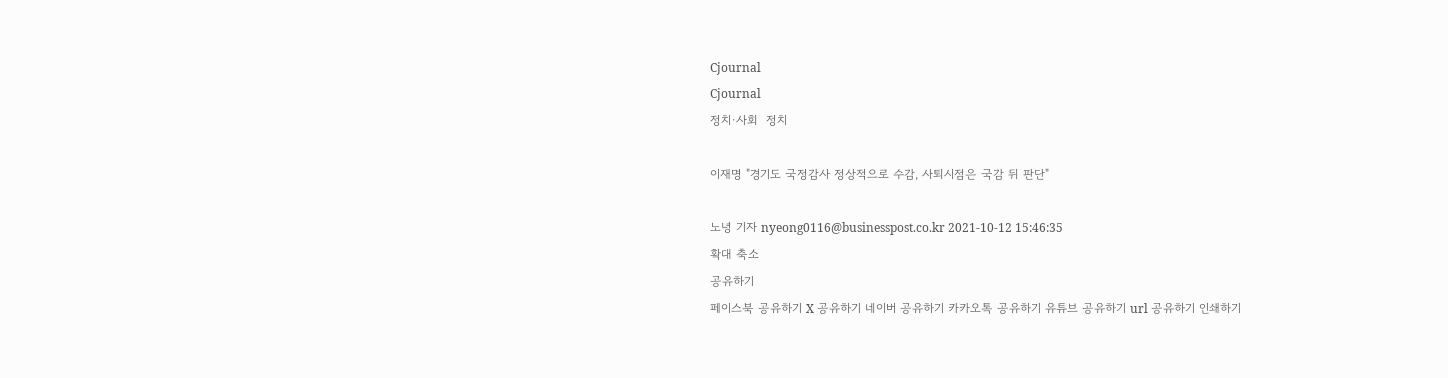Cjournal
Cjournal
정치·사회  정치

이재명 "경기도 국정감사 정상적으로 수감, 사퇴시점은 국감 뒤 판단"

노녕 기자 nyeong0116@businesspost.co.kr 2021-10-12 15:46:35
확대 축소
공유하기
페이스북 공유하기 X 공유하기 네이버 공유하기 카카오톡 공유하기 유튜브 공유하기 url 공유하기 인쇄하기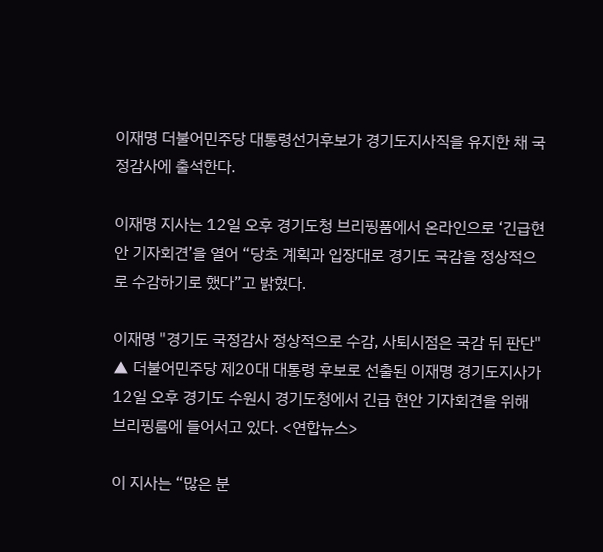이재명 더불어민주당 대통령선거후보가 경기도지사직을 유지한 채 국정감사에 출석한다.

이재명 지사는 12일 오후 경기도청 브리핑품에서 온라인으로 ‘긴급현안 기자회견’을 열어 “당초 계획과 입장대로 경기도 국감을 정상적으로 수감하기로 했다”고 밝혔다.

이재명 "경기도 국정감사 정상적으로 수감, 사퇴시점은 국감 뒤 판단"
▲ 더불어민주당 제20대 대통령 후보로 선출된 이재명 경기도지사가 12일 오후 경기도 수원시 경기도청에서 긴급 현안 기자회견을 위해 브리핑룸에 들어서고 있다. <연합뉴스>

이 지사는 “많은 분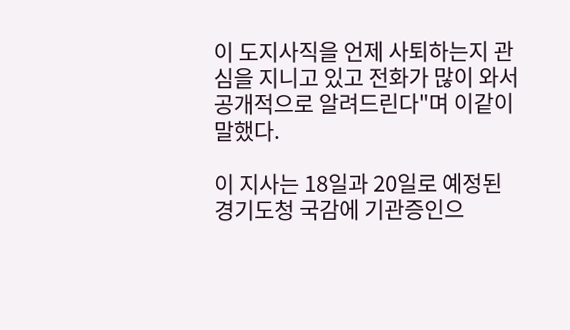이 도지사직을 언제 사퇴하는지 관심을 지니고 있고 전화가 많이 와서 공개적으로 알려드린다"며 이같이 말했다.

이 지사는 18일과 20일로 예정된 경기도청 국감에 기관증인으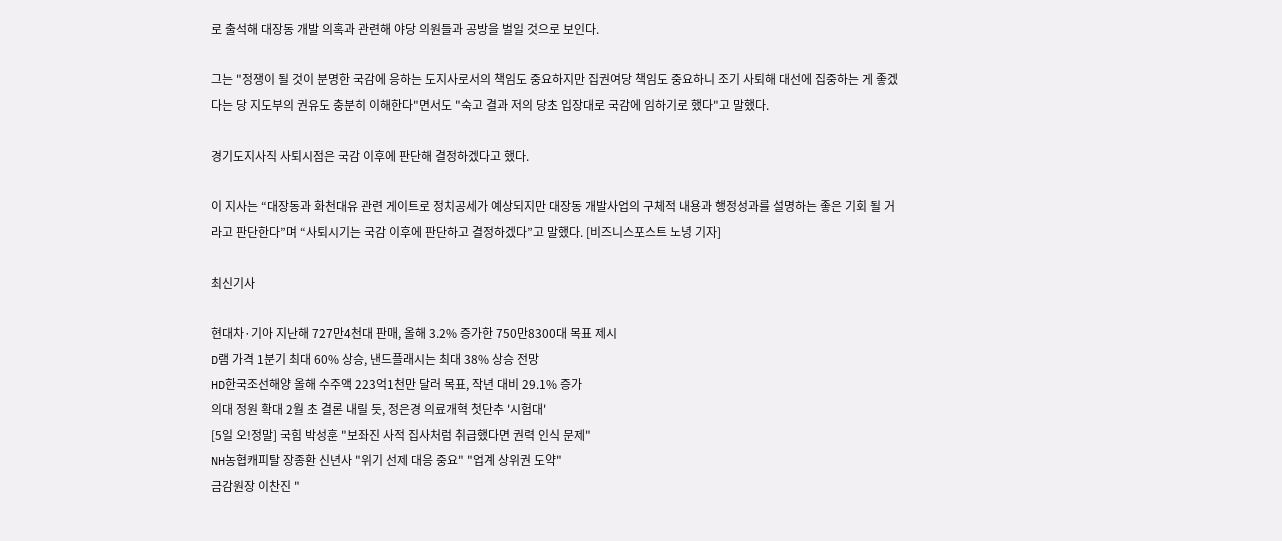로 출석해 대장동 개발 의혹과 관련해 야당 의원들과 공방을 벌일 것으로 보인다.

그는 "정쟁이 될 것이 분명한 국감에 응하는 도지사로서의 책임도 중요하지만 집권여당 책임도 중요하니 조기 사퇴해 대선에 집중하는 게 좋겠다는 당 지도부의 권유도 충분히 이해한다"면서도 "숙고 결과 저의 당초 입장대로 국감에 임하기로 했다"고 말했다.

경기도지사직 사퇴시점은 국감 이후에 판단해 결정하겠다고 했다.

이 지사는 “대장동과 화천대유 관련 게이트로 정치공세가 예상되지만 대장동 개발사업의 구체적 내용과 행정성과를 설명하는 좋은 기회 될 거라고 판단한다”며 “사퇴시기는 국감 이후에 판단하고 결정하겠다”고 말했다. [비즈니스포스트 노녕 기자]

최신기사

현대차·기아 지난해 727만4천대 판매, 올해 3.2% 증가한 750만8300대 목표 제시
D램 가격 1분기 최대 60% 상승, 낸드플래시는 최대 38% 상승 전망
HD한국조선해양 올해 수주액 223억1천만 달러 목표, 작년 대비 29.1% 증가
의대 정원 확대 2월 초 결론 내릴 듯, 정은경 의료개혁 첫단추 '시험대'
[5일 오!정말] 국힘 박성훈 "보좌진 사적 집사처럼 취급했다면 권력 인식 문제"
NH농협캐피탈 장종환 신년사 "위기 선제 대응 중요" "업계 상위권 도약"
금감원장 이찬진 "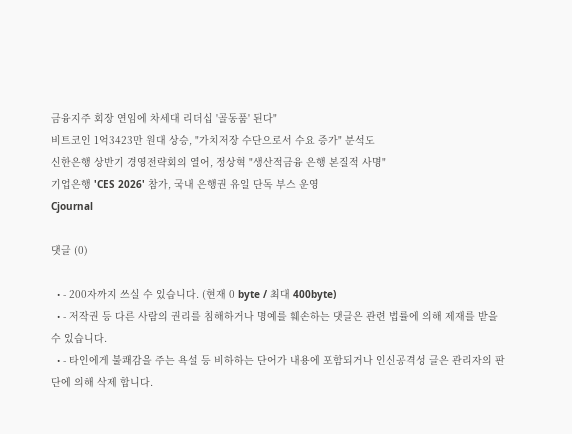금융지주 회장 연임에 차세대 리더십 '골동품' 된다"
비트코인 1억3423만 원대 상승, "가치저장 수단으로서 수요 증가" 분석도
신한은행 상반기 경영전략회의 열어, 정상혁 "생산적금융 은행 본질적 사명"
기업은행 'CES 2026' 참가, 국내 은행권 유일 단독 부스 운영
Cjournal

댓글 (0)

  • - 200자까지 쓰실 수 있습니다. (현재 0 byte / 최대 400byte)
  • - 저작권 등 다른 사람의 권리를 침해하거나 명예를 훼손하는 댓글은 관련 법률에 의해 제재를 받을 수 있습니다.
  • - 타인에게 불쾌감을 주는 욕설 등 비하하는 단어가 내용에 포함되거나 인신공격성 글은 관리자의 판단에 의해 삭제 합니다.